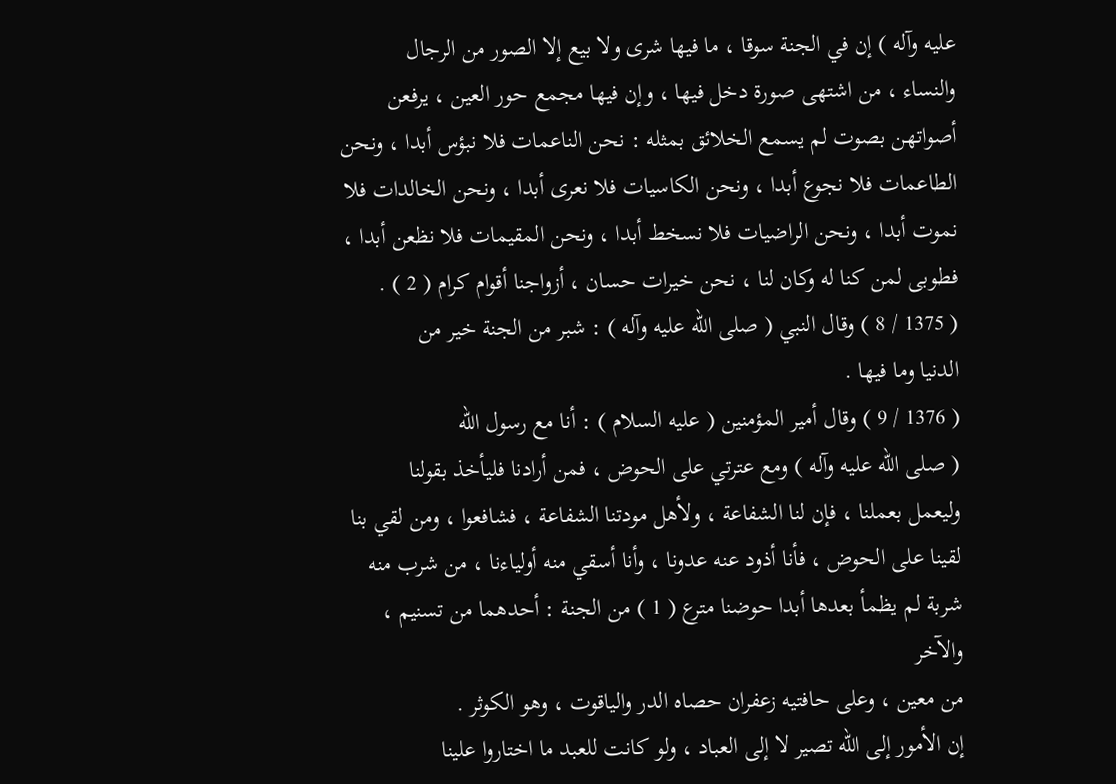عليه وآله ) إن في الجنة سوقا ، ما فيها شرى ولا بيع إلا الصور من الرجال
والنساء ، من اشتهى صورة دخل فيها ، وإن فيها مجمع حور العين ، يرفعن
أصواتهن بصوت لم يسمع الخلائق بمثله : نحن الناعمات فلا نبؤس أبدا ، ونحن
الطاعمات فلا نجوع أبدا ، ونحن الكاسيات فلا نعرى أبدا ، ونحن الخالدات فلا
نموت أبدا ، ونحن الراضيات فلا نسخط أبدا ، ونحن المقيمات فلا نظعن أبدا ،
فطوبى لمن كنا له وكان لنا ، نحن خيرات حسان ، أزواجنا أقوام كرام ( 2 ) .
( 1375 / 8 ) وقال النبي ( صلى الله عليه وآله ) : شبر من الجنة خير من
الدنيا وما فيها .
( 1376 / 9 ) وقال أمير المؤمنين ( عليه السلام ) : أنا مع رسول الله
( صلى الله عليه وآله ) ومع عترتي على الحوض ، فمن أرادنا فليأخذ بقولنا
وليعمل بعملنا ، فإن لنا الشفاعة ، ولأهل مودتنا الشفاعة ، فشافعوا ، ومن لقي بنا
لقينا على الحوض ، فأنا أذود عنه عدونا ، وأنا أسقي منه أولياءنا ، من شرب منه
شربة لم يظمأ بعدها أبدا حوضنا مترع ( 1 ) من الجنة : أحدهما من تسنيم ، والآخر
من معين ، وعلى حافتيه زعفران حصاه الدر والياقوت ، وهو الكوثر .
إن الأمور إلى الله تصير لا إلى العباد ، ولو كانت للعبد ما اختاروا علينا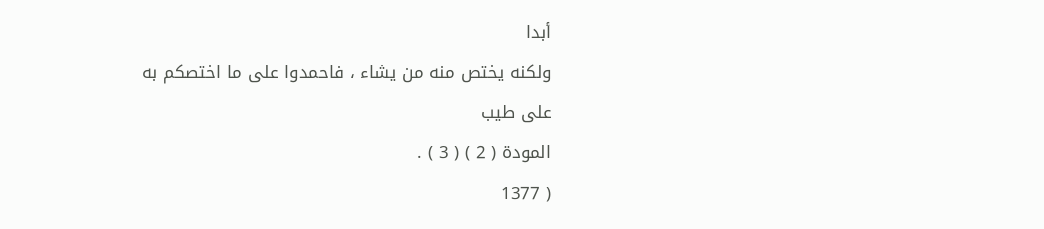أبدا
ولكنه يختص منه من يشاء ، فاحمدوا على ما اختصكم به على طيب
المودة ( 2 ) ( 3 ) .
( 1377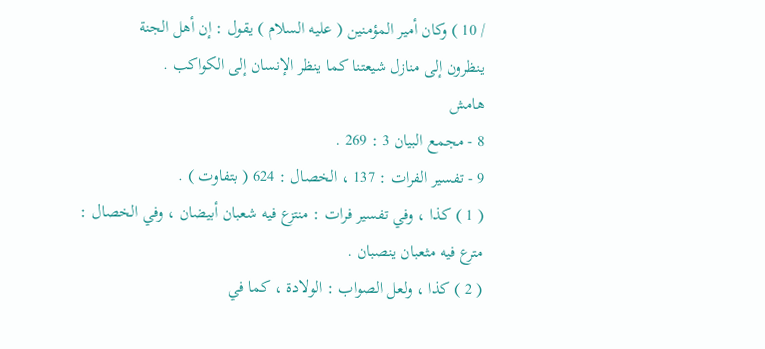/ 10 ) وكان أمير المؤمنين ( عليه السلام ) يقول : إن أهل الجنة
ينظرون إلى منازل شيعتنا كما ينظر الإنسان إلى الكواكب .
هامش
8 - مجمع البيان 3 : 269 .
9 - تفسير الفرات : 137 ، الخصال : 624 ( بتفاوت ) .
( 1 ) كذا ، وفي تفسير فرات : منتزع فيه شعبان أبيضان ، وفي الخصال : مترع فيه مثعبان ينصبان .
( 2 ) كذا ، ولعل الصواب : الولادة ، كما في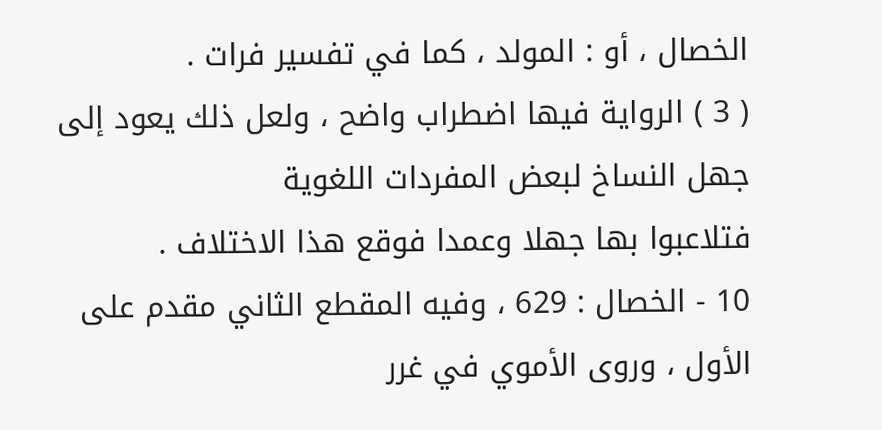الخصال ، أو : المولد ، كما في تفسير فرات .
( 3 ) الرواية فيها اضطراب واضح ، ولعل ذلك يعود إلى جهل النساخ لبعض المفردات اللغوية
فتلاعبوا بها جهلا وعمدا فوقع هذا الاختلاف .
10 - الخصال : 629 ، وفيه المقطع الثاني مقدم على الأول ، وروى الأموي في غرر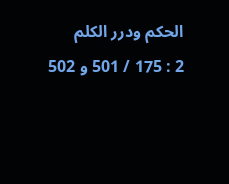الحكم ودرر الكلم
2 : 175 / 501 و 502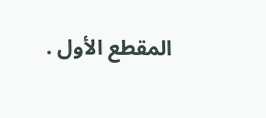المقطع الأول .